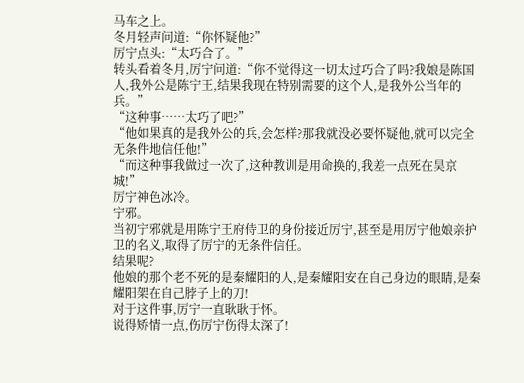马车之上。
冬月轻声问道:“你怀疑他?”
厉宁点头:“太巧合了。”
转头看着冬月,厉宁问道:“你不觉得这一切太过巧合了吗?我娘是陈国人,我外公是陈宁王,结果我现在特别需要的这个人,是我外公当年的兵。”
“这种事……太巧了吧?”
“他如果真的是我外公的兵,会怎样?那我就没必要怀疑他,就可以完全无条件地信任他!”
“而这种事我做过一次了,这种教训是用命换的,我差一点死在昊京城!”
厉宁神色冰冷。
宁邪。
当初宁邪就是用陈宁王府侍卫的身份接近厉宁,甚至是用厉宁他娘亲护卫的名义,取得了厉宁的无条件信任。
结果呢?
他娘的那个老不死的是秦耀阳的人,是秦耀阳安在自己身边的眼睛,是秦耀阳架在自己脖子上的刀!
对于这件事,厉宁一直耿耿于怀。
说得矫情一点,伤厉宁伤得太深了!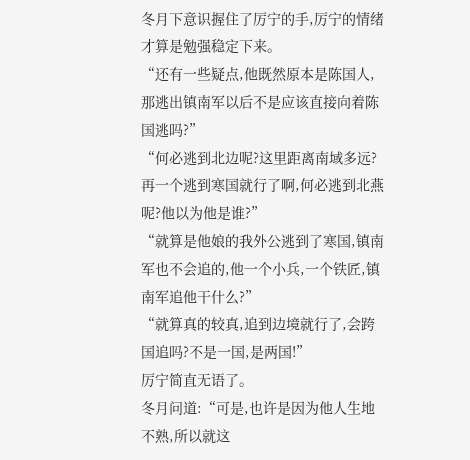冬月下意识握住了厉宁的手,厉宁的情绪才算是勉强稳定下来。
“还有一些疑点,他既然原本是陈国人,那逃出镇南军以后不是应该直接向着陈国逃吗?”
“何必逃到北边呢?这里距离南域多远?再一个逃到寒国就行了啊,何必逃到北燕呢?他以为他是谁?”
“就算是他娘的我外公逃到了寒国,镇南军也不会追的,他一个小兵,一个铁匠,镇南军追他干什么?”
“就算真的较真,追到边境就行了,会跨国追吗?不是一国,是两国!”
厉宁简直无语了。
冬月问道:“可是,也许是因为他人生地不熟,所以就这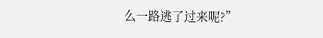么一路逃了过来呢?”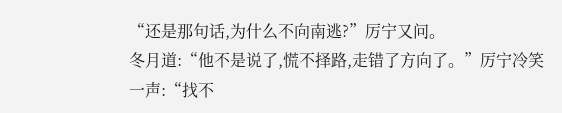“还是那句话,为什么不向南逃?”厉宁又问。
冬月道:“他不是说了,慌不择路,走错了方向了。”厉宁冷笑一声:“找不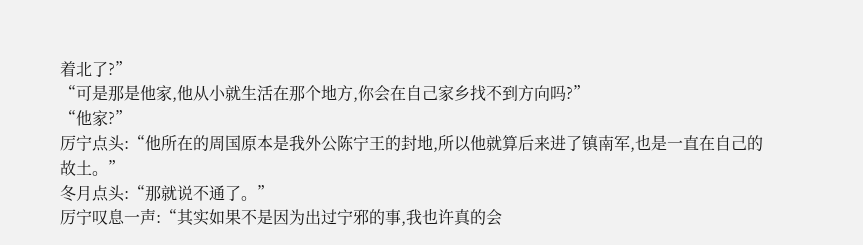着北了?”
“可是那是他家,他从小就生活在那个地方,你会在自己家乡找不到方向吗?”
“他家?”
厉宁点头:“他所在的周国原本是我外公陈宁王的封地,所以他就算后来进了镇南军,也是一直在自己的故土。”
冬月点头:“那就说不通了。”
厉宁叹息一声:“其实如果不是因为出过宁邪的事,我也许真的会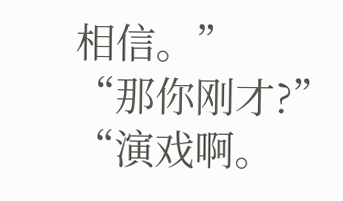相信。”
“那你刚才?”
“演戏啊。